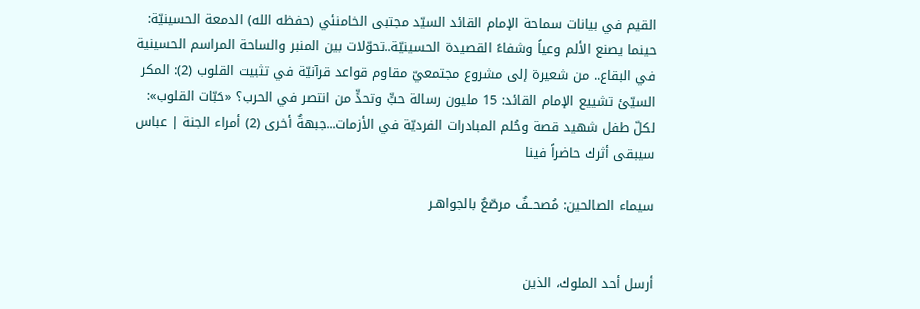القيم في بيانات سماحة الإمام القائد السيّد مجتبى الخامنئي (حفظه الله) الدمعة الحسينيّة: حينما يصنع الألم وعياً وشفاءً القصيدة الحسينيّة..تحوّلات بين المنبر والساحة المراسم الحسينية في البقاع.. من شعيرة إلى مشروع مجتمعيّ مقاوم قواعد قرآنيّة في تثبيت القلوب (2): المكر السيّئ تشييع الإمام القائد: 15 مليون رسالة حبٍّ وتحدٍّ من انتصر في الحرب؟ «حَبّات القلوب»: لكلّ طفل شهيد قصة وحُلم المبادرات الفرديّة في الأزمات...جبهةٌ أخرى (2) أمراء الجنة | عباس سيبقى أثرك حاضراً فينا

سيماء الصالحين: مُصحــفٌ مرصّعٌ بالجواهـر


أرسل أحد الملوك، الذين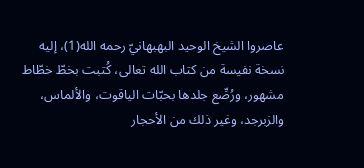عاصروا الشيخ الوحيد البهبهانيّ رحمه الله(1)، إليه نسخة نفيسة من كتاب الله تعالى، كُتبت بخطّ خطّاط مشهور، ورُصِّع جلدها بحبّات الياقوت، والألماس، والزبرجد، وغير ذلك من الأحجار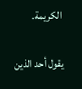الكريمة.

يقول أحد الذين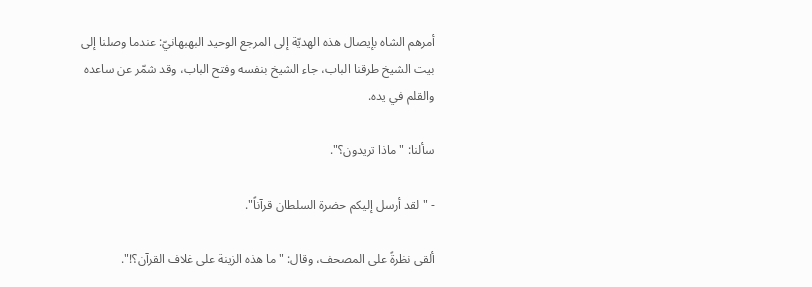أمرهم الشاه بإيصال هذه الهديّة إلى المرجع الوحيد البهبهانيّ: عندما وصلنا إلى بيت الشيخ طرقنا الباب، جاء الشيخ بنفسه وفتح الباب، وقد شمّر عن ساعده والقلم في يده.

سألنا: "ماذا تريدون؟".

- "لقد أرسل إليكم حضرة السلطان قرآناً".

ألقى نظرةً على المصحف، وقال: "ما هذه الزينة على غلاف القرآن؟!".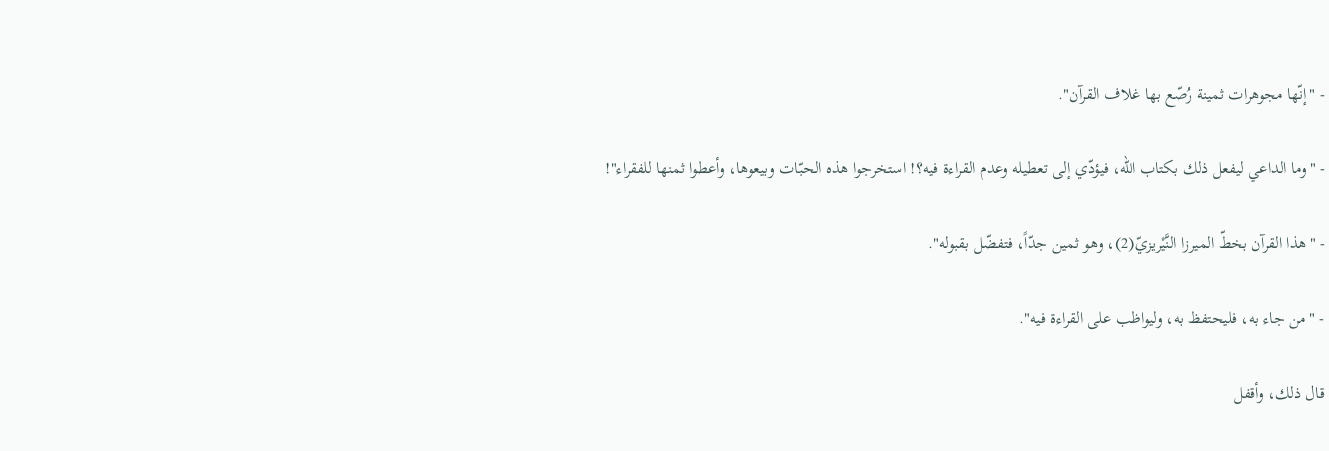- "إنّها مجوهرات ثمينة رُصّع بها غلاف القرآن".

- "وما الداعي ليفعل ذلك بكتاب الله، فيؤدّي إلى تعطيله وعدم القراءة فيه؟! استخرجوا هذه الحبّات وبيعوها، وأعطوا ثمنها للفقراء"!

- "هذا القرآن بخطّ الميرزا النَّيْريزيّ(2)، وهو ثمين جدّاً، فتفضّل بقبوله".

- "من جاء به، فليحتفظ به، وليواظب على القراءة فيه".

قال ذلك، وأقفل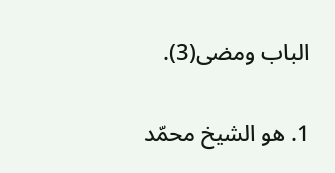الباب ومضى(3).


1. هو الشيخ محمّد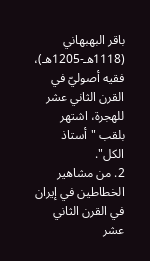باقر البهبهاني (1118هـ-1205هـ)، فقيه أصوليّ في القرن الثاني عشر للهجرة، اشتهر بلقب "أستاذ الكل".
2. من مشاهير الخطاطين في إيران في القرن الثاني عشر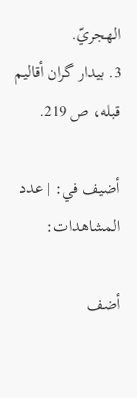الهجريّ.
3. بيدار گران أقاليم قبله، ص 219.

أضيف في: | عدد المشاهدات:

أضف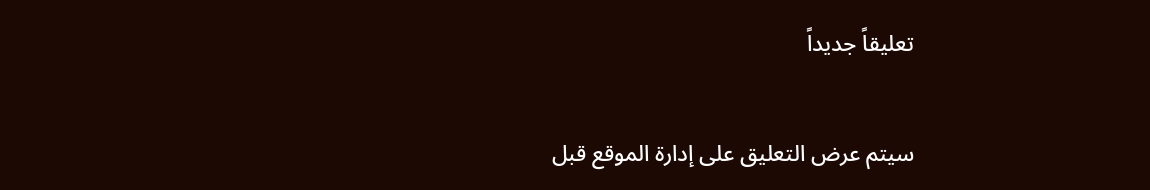تعليقاً جديداً

سيتم عرض التعليق على إدارة الموقع قبل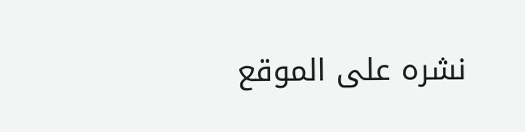نشره على الموقع